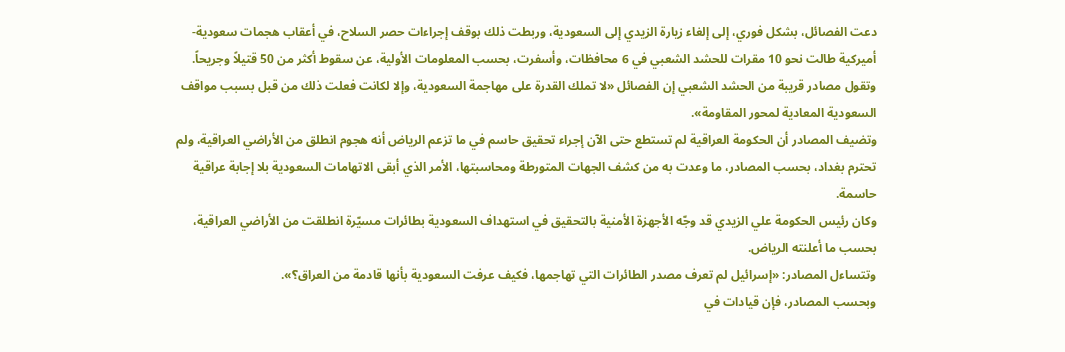دعت الفصائل، بشكل فوري، إلى إلغاء زيارة الزيدي إلى السعودية، وربطت ذلك بوقف إجراءات حصر السلاح، في أعقاب هجمات سعودية-أميركية طالت نحو 10 مقرات للحشد الشعبي في 6 محافظات، وأسفرت، بحسب المعلومات الأولية، عن سقوط أكثر من 50 قتيلاً وجريحاً.
وتقول مصادر قريبة من الحشد الشعبي إن الفصائل «لا تملك القدرة على مهاجمة السعودية، وإلا لكانت فعلت ذلك من قبل بسبب مواقف السعودية المعادية لمحور المقاومة».
وتضيف المصادر أن الحكومة العراقية لم تستطع حتى الآن إجراء تحقيق حاسم في ما تزعم الرياض أنه هجوم انطلق من الأراضي العراقية، ولم تحترم بغداد، بحسب المصادر، ما وعدت به من كشف الجهات المتورطة ومحاسبتها، الأمر الذي أبقى الاتهامات السعودية بلا إجابة عراقية حاسمة.
وكان رئيس الحكومة علي الزيدي قد وجّه الأجهزة الأمنية بالتحقيق في استهداف السعودية بطائرات مسيّرة انطلقت من الأراضي العراقية، بحسب ما أعلنته الرياض.
وتتساءل المصادر: «إسرائيل لم تعرف مصدر الطائرات التي تهاجمها، فكيف عرفت السعودية بأنها قادمة من العراق؟».
وبحسب المصادر، فإن قيادات في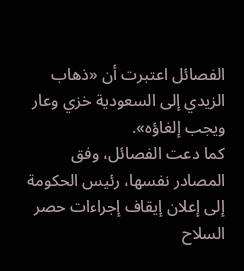الفصائل اعتبرت أن «ذهاب الزيدي إلى السعودية خزي وعار ويجب إلغاؤه».
كما دعت الفصائل، وفق المصادر نفسها، رئيس الحكومة إلى إعلان إيقاف إجراءات حصر السلاح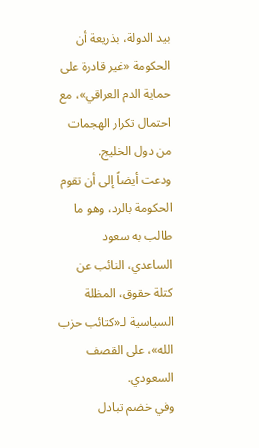بيد الدولة، بذريعة أن الحكومة «غير قادرة على حماية الدم العراقي»، مع احتمال تكرار الهجمات من دول الخليج.
ودعت أيضاً إلى أن تقوم الحكومة بالرد، وهو ما طالب به سعود الساعدي، النائب عن كتلة حقوق، المظلة السياسية لـ«كتائب حزب الله»، على القصف السعودي.
وفي خضم تبادل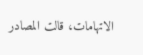الاتهامات، قالت المصادر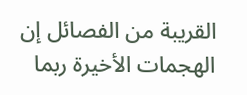القريبة من الفصائل إن الهجمات الأخيرة ربما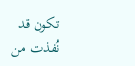تكون قد نُفذت من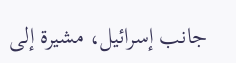جانب إسرائيل، مشيرة إلى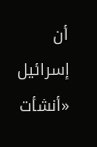أن إسرائيل «أنشأت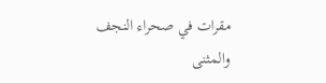مقرات في صحراء النجف والمثنى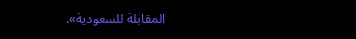المقابلة للسعودية».